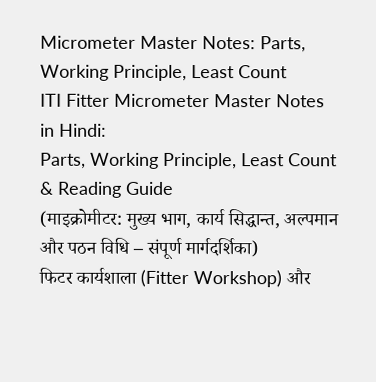Micrometer Master Notes: Parts, Working Principle, Least Count
ITI Fitter Micrometer Master Notes in Hindi:
Parts, Working Principle, Least Count & Reading Guide
(माइक्रोमीटर: मुख्य भाग, कार्य सिद्धान्त, अल्पमान और पठन विधि – संपूर्ण मार्गदर्शिका)
फिटर कार्यशाला (Fitter Workshop) और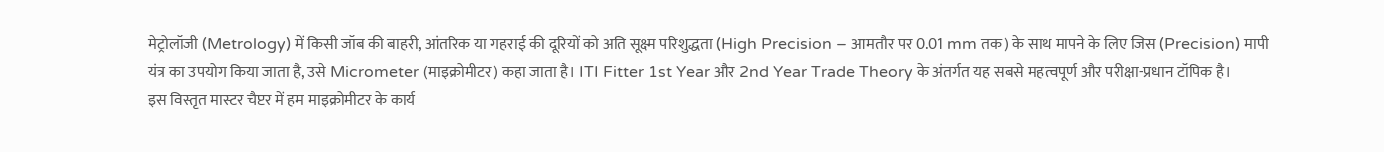मेट्रोलॉजी (Metrology) में किसी जॉब की बाहरी, आंतरिक या गहराई की दूरियों को अति सूक्ष्म परिशुद्धता (High Precision – आमतौर पर 0.01 mm तक) के साथ मापने के लिए जिस (Precision) मापी यंत्र का उपयोग किया जाता है, उसे Micrometer (माइक्रोमीटर) कहा जाता है। ITI Fitter 1st Year और 2nd Year Trade Theory के अंतर्गत यह सबसे महत्वपूर्ण और परीक्षा-प्रधान टॉपिक है।
इस विस्तृत मास्टर चैप्टर में हम माइक्रोमीटर के कार्य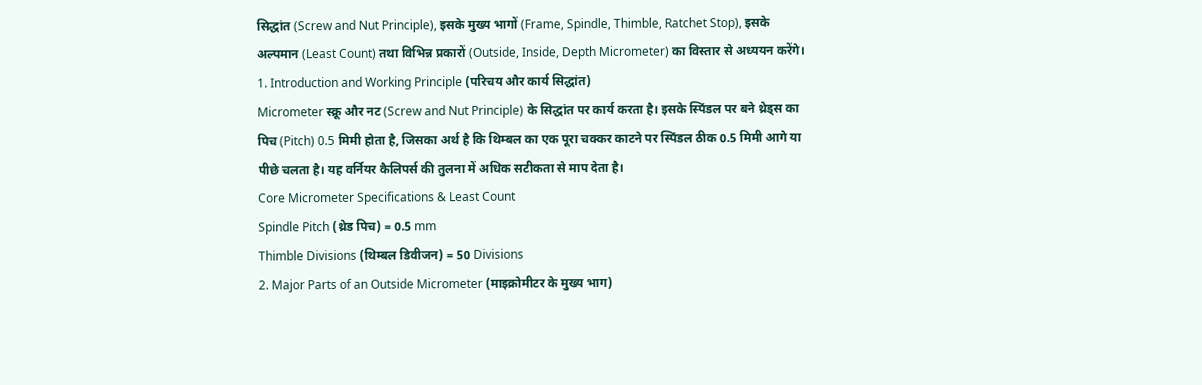सिद्धांत (Screw and Nut Principle), इसके मुख्य भागों (Frame, Spindle, Thimble, Ratchet Stop), इसके अल्पमान (Least Count) तथा विभिन्न प्रकारों (Outside, Inside, Depth Micrometer) का विस्तार से अध्ययन करेंगे।
1. Introduction and Working Principle (परिचय और कार्य सिद्धांत)
Micrometer स्क्रू और नट (Screw and Nut Principle) के सिद्धांत पर कार्य करता है। इसके स्पिंडल पर बने थ्रेड्स का पिच (Pitch) 0.5 मिमी होता है, जिसका अर्थ है कि थिम्बल का एक पूरा चक्कर काटने पर स्पिंडल ठीक 0.5 मिमी आगे या पीछे चलता है। यह वर्नियर कैलिपर्स की तुलना में अधिक सटीकता से माप देता है।
Core Micrometer Specifications & Least Count
Spindle Pitch (थ्रेड पिच) = 0.5 mm
Thimble Divisions (थिम्बल डिवीजन) = 50 Divisions
2. Major Parts of an Outside Micrometer (माइक्रोमीटर के मुख्य भाग)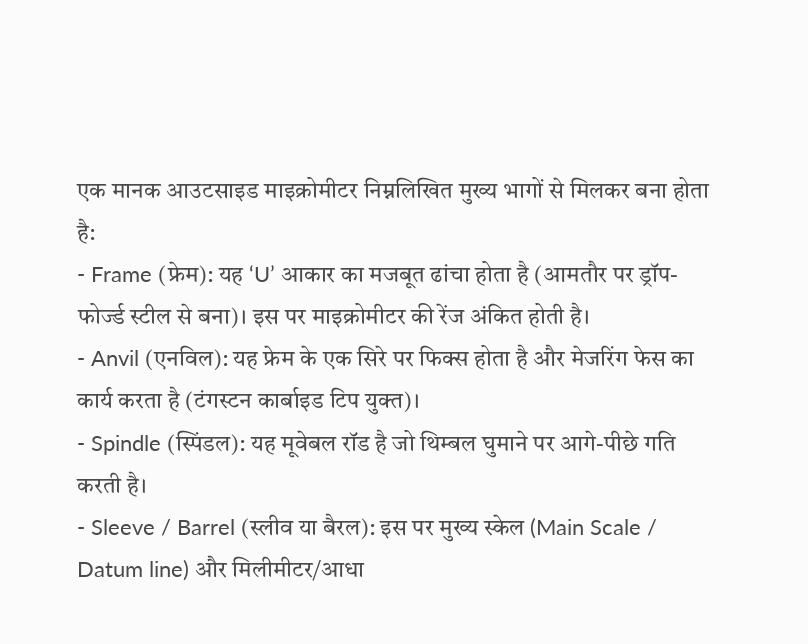एक मानक आउटसाइड माइक्रोमीटर निम्नलिखित मुख्य भागों से मिलकर बना होता है:
- Frame (फ्रेम): यह ‘U’ आकार का मजबूत ढांचा होता है (आमतौर पर ड्रॉप-फोर्ज्ड स्टील से बना)। इस पर माइक्रोमीटर की रेंज अंकित होती है।
- Anvil (एनविल): यह फ्रेम के एक सिरे पर फिक्स होता है और मेजरिंग फेस का कार्य करता है (टंगस्टन कार्बाइड टिप युक्त)।
- Spindle (स्पिंडल): यह मूवेबल रॉड है जो थिम्बल घुमाने पर आगे-पीछे गति करती है।
- Sleeve / Barrel (स्लीव या बैरल): इस पर मुख्य स्केल (Main Scale / Datum line) और मिलीमीटर/आधा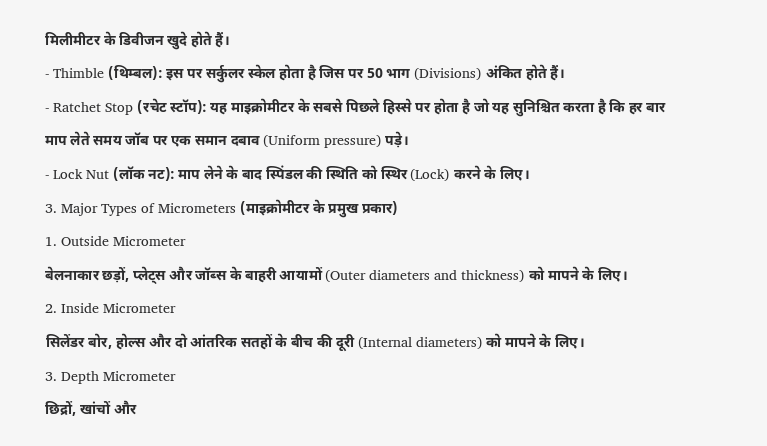मिलीमीटर के डिवीजन खुदे होते हैं।
- Thimble (थिम्बल): इस पर सर्कुलर स्केल होता है जिस पर 50 भाग (Divisions) अंकित होते हैं।
- Ratchet Stop (रचेट स्टॉप): यह माइक्रोमीटर के सबसे पिछले हिस्से पर होता है जो यह सुनिश्चित करता है कि हर बार माप लेते समय जॉब पर एक समान दबाव (Uniform pressure) पड़े।
- Lock Nut (लॉक नट): माप लेने के बाद स्पिंडल की स्थिति को स्थिर (Lock) करने के लिए।
3. Major Types of Micrometers (माइक्रोमीटर के प्रमुख प्रकार)
1. Outside Micrometer
बेलनाकार छड़ों, प्लेट्स और जॉब्स के बाहरी आयामों (Outer diameters and thickness) को मापने के लिए।
2. Inside Micrometer
सिलेंडर बोर, होल्स और दो आंतरिक सतहों के बीच की दूरी (Internal diameters) को मापने के लिए।
3. Depth Micrometer
छिद्रों, खांचों और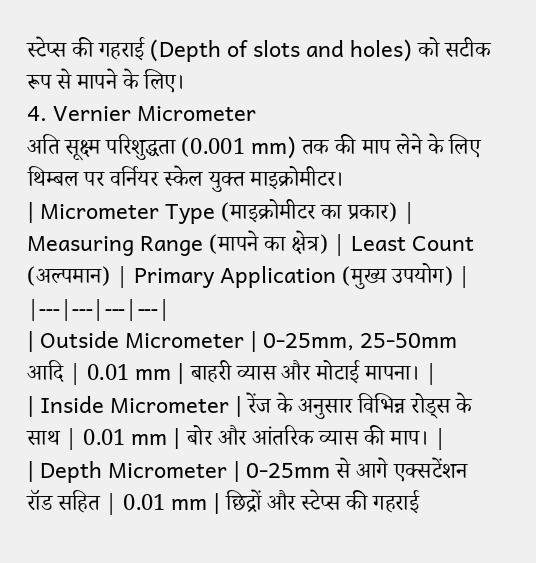स्टेप्स की गहराई (Depth of slots and holes) को सटीक रूप से मापने के लिए।
4. Vernier Micrometer
अति सूक्ष्म परिशुद्धता (0.001 mm) तक की माप लेने के लिए थिम्बल पर वर्नियर स्केल युक्त माइक्रोमीटर।
| Micrometer Type (माइक्रोमीटर का प्रकार) | Measuring Range (मापने का क्षेत्र) | Least Count (अल्पमान) | Primary Application (मुख्य उपयोग) |
|---|---|---|---|
| Outside Micrometer | 0-25mm, 25-50mm आदि | 0.01 mm | बाहरी व्यास और मोटाई मापना। |
| Inside Micrometer | रेंज के अनुसार विभिन्न रोड्स के साथ | 0.01 mm | बोर और आंतरिक व्यास की माप। |
| Depth Micrometer | 0-25mm से आगे एक्सटेंशन रॉड सहित | 0.01 mm | छिद्रों और स्टेप्स की गहराई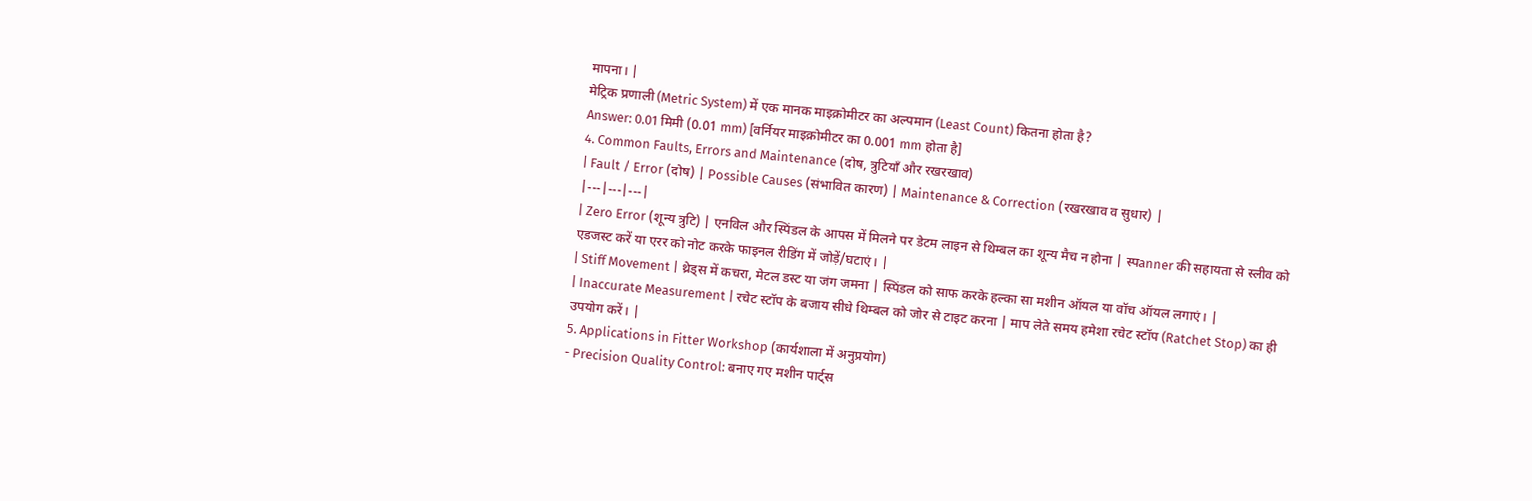मापना। |
मेट्रिक प्रणाली (Metric System) में एक मानक माइक्रोमीटर का अल्पमान (Least Count) कितना होता है?
Answer: 0.01 मिमी (0.01 mm) [वर्नियर माइक्रोमीटर का 0.001 mm होता है]
4. Common Faults, Errors and Maintenance (दोष, त्रुटियाँ और रखरखाव)
| Fault / Error (दोष) | Possible Causes (संभावित कारण) | Maintenance & Correction (रखरखाव व सुधार) |
|---|---|---|
| Zero Error (शून्य त्रुटि) | एनविल और स्पिंडल के आपस में मिलने पर डेटम लाइन से थिम्बल का शून्य मैच न होना | स्पanner की सहायता से स्लीव को एडजस्ट करें या एरर को नोट करके फाइनल रीडिंग में जोड़ें/घटाएं। |
| Stiff Movement | थ्रेड्स में कचरा, मेटल डस्ट या जंग जमना | स्पिंडल को साफ करके हल्का सा मशीन ऑयल या वॉच ऑयल लगाएं। |
| Inaccurate Measurement | रचेट स्टॉप के बजाय सीधे थिम्बल को जोर से टाइट करना | माप लेते समय हमेशा रचेट स्टॉप (Ratchet Stop) का ही उपयोग करें। |
5. Applications in Fitter Workshop (कार्यशाला में अनुप्रयोग)
- Precision Quality Control: बनाए गए मशीन पार्ट्स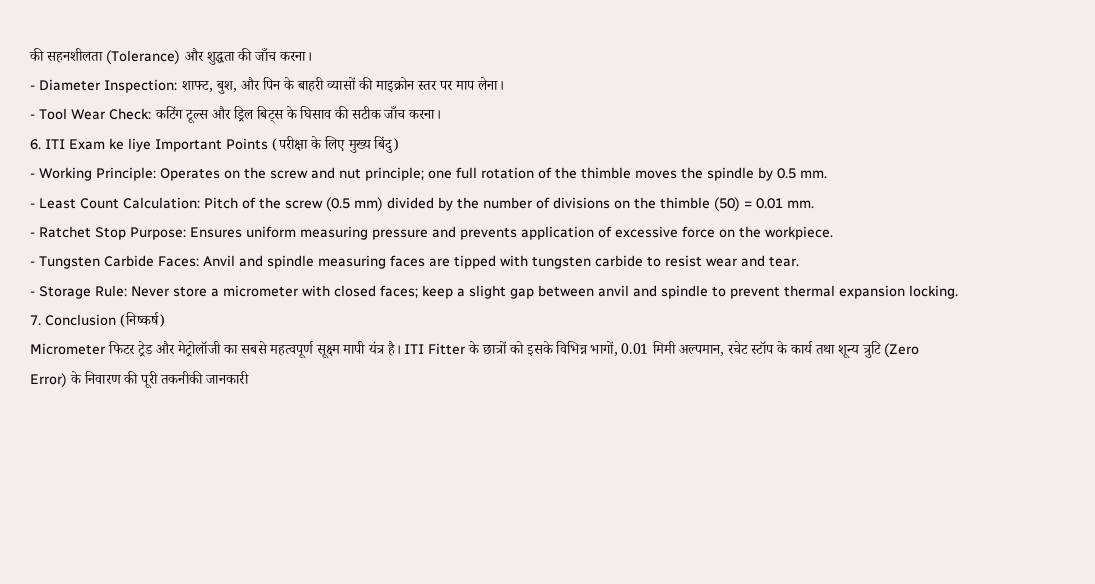की सहनशीलता (Tolerance) और शुद्धता की जाँच करना।
- Diameter Inspection: शाफ्ट, बुश, और पिन के बाहरी व्यासों की माइक्रोन स्तर पर माप लेना।
- Tool Wear Check: कटिंग टूल्स और ड्रिल बिट्स के घिसाव की सटीक जाँच करना।
6. ITI Exam ke liye Important Points (परीक्षा के लिए मुख्य बिंदु)
- Working Principle: Operates on the screw and nut principle; one full rotation of the thimble moves the spindle by 0.5 mm.
- Least Count Calculation: Pitch of the screw (0.5 mm) divided by the number of divisions on the thimble (50) = 0.01 mm.
- Ratchet Stop Purpose: Ensures uniform measuring pressure and prevents application of excessive force on the workpiece.
- Tungsten Carbide Faces: Anvil and spindle measuring faces are tipped with tungsten carbide to resist wear and tear.
- Storage Rule: Never store a micrometer with closed faces; keep a slight gap between anvil and spindle to prevent thermal expansion locking.
7. Conclusion (निष्कर्ष)
Micrometer फिटर ट्रेड और मेट्रोलॉजी का सबसे महत्वपूर्ण सूक्ष्म मापी यंत्र है। ITI Fitter के छात्रों को इसके विभिन्न भागों, 0.01 मिमी अल्पमान, रचेट स्टॉप के कार्य तथा शून्य त्रुटि (Zero Error) के निवारण की पूरी तकनीकी जानकारी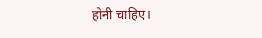होनी चाहिए।